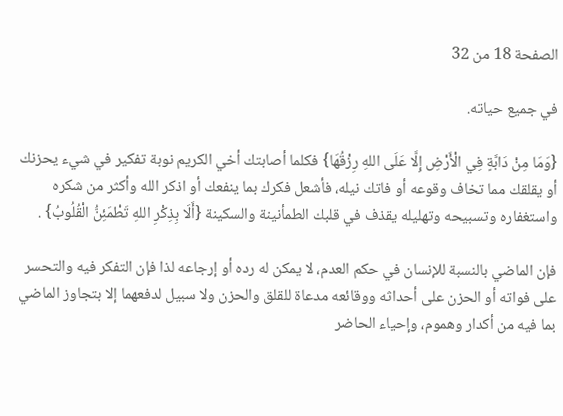الصفحة 18 من 32

في جميع حياته.

{وَمَا مِنْ دَابَّةٍ فِي الْأَرْضِ إِلَّا عَلَى اللهِ رِزْقُهَا} فكلما أصابتك أخي الكريم نوبة تفكير في شيء يحزنك أو يقلقك مما تخاف وقوعه أو فاتك نيله، فأشعل فكرك بما ينفعك أو اذكر الله وأكثر من شكره واستغفاره وتسبيحه وتهليله يقذف في قلبك الطمأنينة والسكينة {أَلَا بِذِكْرِ اللهِ تَطْمَئِنُّ الْقُلُوبُ} .

فإن الماضي بالنسبة للإنسان في حكم العدم، لا يمكن له رده أو إرجاعه لذا فإن التفكر فيه والتحسر على فواته أو الحزن على أحداثه ووقائعه مدعاة للقلق والحزن ولا سبيل لدفعهما إلا بتجاوز الماضي بما فيه من أكدار وهموم، وإحياء الحاضر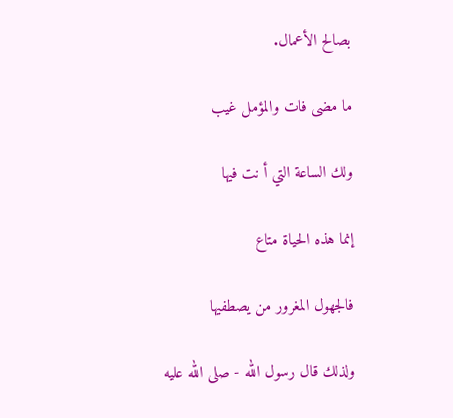بصالح الأعمال.

ما مضى فات والمؤمل غيب

ولك الساعة التي أ نت فيها

إنما هذه الحياة متاع

فالجهول المغرور من يصطفيها

ولذلك قال رسول الله - صلى الله عليه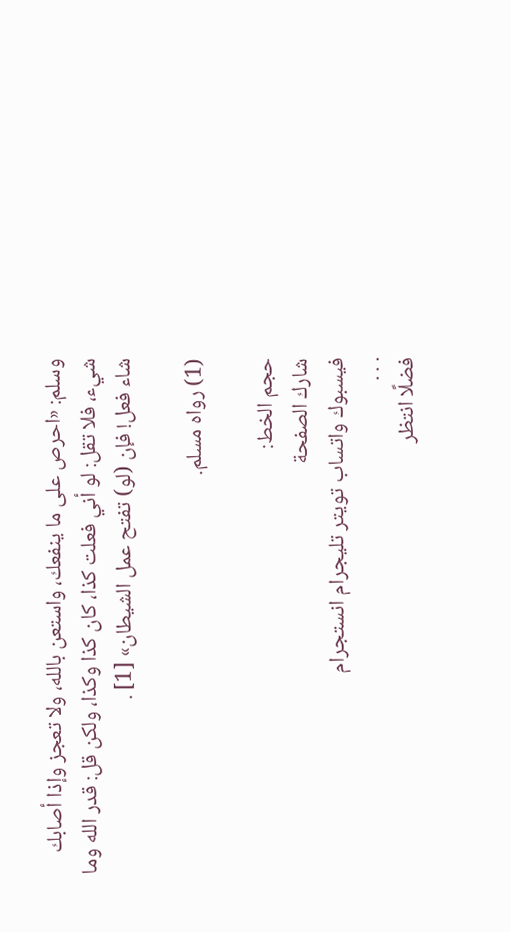وسلم: «احرص على ما ينفعك، واستعن بالله، ولا تعجز وإذا أصابك شيء، فلا تقل: لو أني فعلت كذا، كان كذا وكذا، ولكن قل: قدر الله وما شاء فعل! فإن (لو) تفتح عمل الشيطان» [1] .

(1) رواه مسلم.

حجم الخط:
شارك الصفحة
فيسبوك واتساب تويتر تليجرام انستجرام
. . .
فضلًا انتظر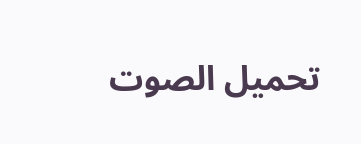تحميل الصوت